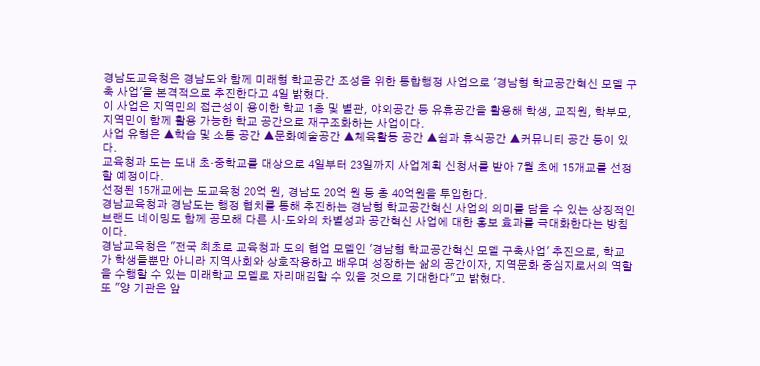경남도교육청은 경남도와 함께 미래형 학교공간 조성을 위한 통합행정 사업으로 '경남형 학교공간혁신 모델 구축 사업'을 본격적으로 추진한다고 4일 밝혔다.
이 사업은 지역민의 접근성이 용이한 학교 1층 및 별관, 야외공간 등 유휴공간을 활용해 학생, 교직원, 학부모, 지역민이 함께 활용 가능한 학교 공간으로 재구조화하는 사업이다.
사업 유형은 ▲학습 및 소통 공간 ▲문화예술공간 ▲체육활동 공간 ▲쉼과 휴식공간 ▲커뮤니티 공간 등이 있다.
교육청과 도는 도내 초·중학교를 대상으로 4일부터 23일까지 사업계획 신청서를 받아 7월 초에 15개교를 선정할 예정이다.
선정된 15개교에는 도교육청 20억 원, 경남도 20억 원 등 총 40억원을 투입한다.
경남교육청과 경남도는 행정 협치를 통해 추진하는 경남형 학교공간혁신 사업의 의미를 담을 수 있는 상징적인 브랜드 네이밍도 함께 공모해 다른 시·도와의 차별성과 공간혁신 사업에 대한 홍보 효과를 극대화한다는 방침이다.
경남교육청은 "전국 최초로 교육청과 도의 협업 모델인 '경남형 학교공간혁신 모델 구축사업' 추진으로, 학교가 학생들뿐만 아니라 지역사회와 상호작용하고 배우며 성장하는 삶의 공간이자, 지역문화 중심지로서의 역할을 수행할 수 있는 미래학교 모델로 자리매김할 수 있을 것으로 기대한다"고 밝혔다.
또 "양 기관은 앞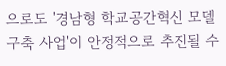으로도 '경남형 학교공간혁신 모델 구축 사업'이 안정적으로 추진될 수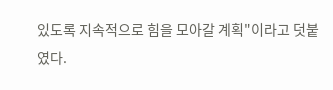있도록 지속적으로 힘을 모아갈 계획"이라고 덧붙였다.